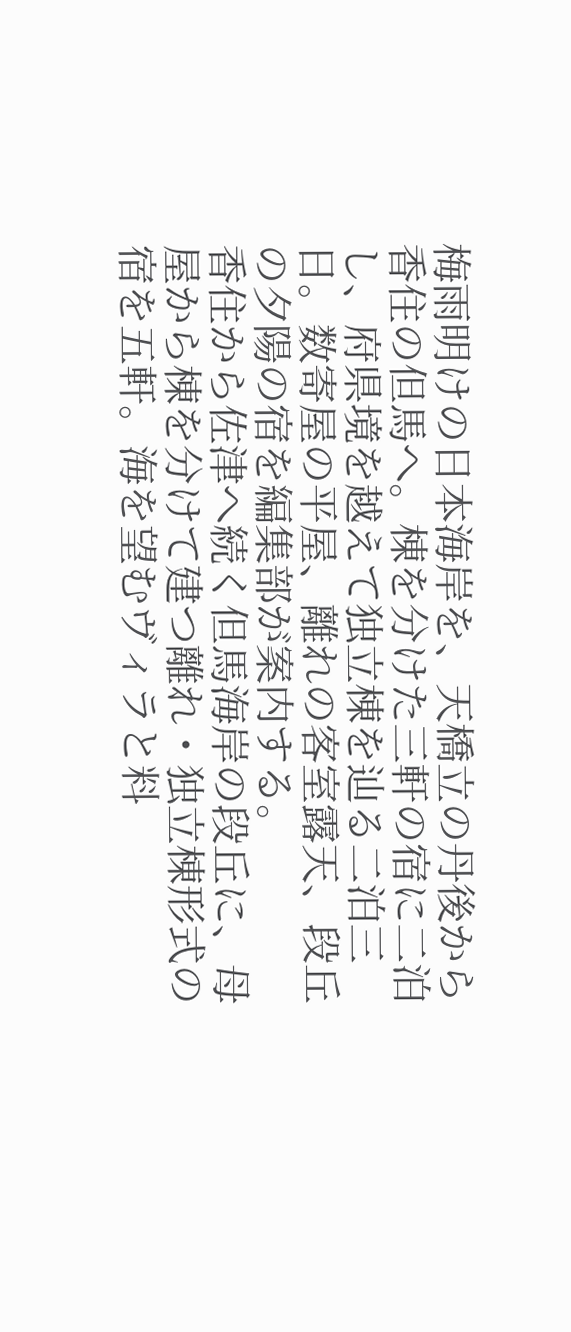梅雨明けの日本海岸を、天橋立の丹後から香住の但馬へ。棟を分けた三軒の宿に二泊し、府県境を越えて独立棟を辿る二泊三日。数寄屋の平屋、離れの客室露天、段丘の夕陽の宿を編集部が案内する。
香住から佐津へ続く但馬海岸の段丘に、母屋から棟を分けて建つ離れ・独立棟形式の宿を五軒。海を望むヴィラと料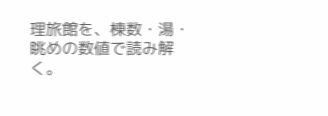理旅館を、棟数・湯・眺めの数値で読み解く。